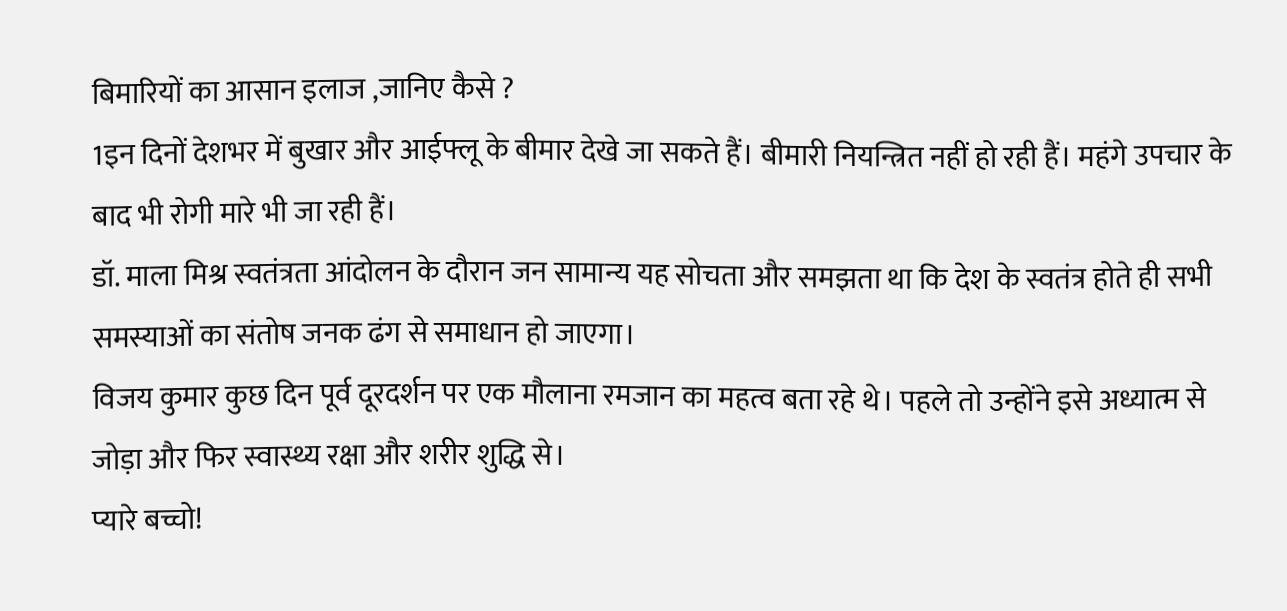बिमारियों का आसान इलाज ,जानिए कैसे ?
1इन दिनों देशभर में बुखार और आईफ्लू के बीमार देखे जा सकते हैं। बीमारी नियन्त्रित नहीं हो रही हैं। महंगे उपचार के बाद भी रोगी मारे भी जा रही हैं।
डॉ. माला मिश्र स्वतंत्रता आंदोलन के दौरान जन सामान्य यह सोचता और समझता था कि देश के स्वतंत्र होते ही सभी समस्याओं का संतोष जनक ढंग से समाधान हो जाएगा।
विजय कुमार कुछ दिन पूर्व दूरदर्शन पर एक मौलाना रमजान का महत्व बता रहे थे। पहले तो उन्होंने इसे अध्यात्म से जोड़ा और फिर स्वास्थ्य रक्षा और शरीर शुद्धि से।
प्यारे बच्चो!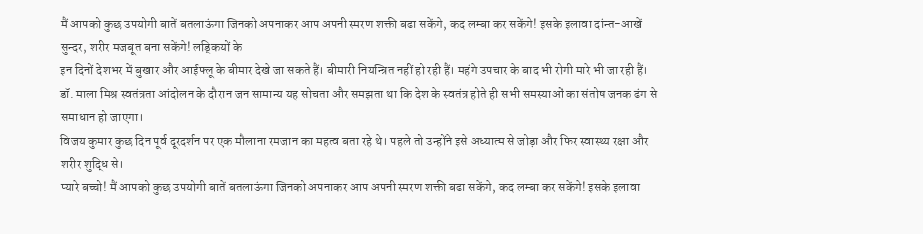मैं आपको कुछ उपयोगी बातें बतलाऊंगा जिनको अपनाकर आप अपनी स्मरण शक्ती बढा सकेंगे, कद लम्बा कर सकेंगे! इसके इलावा दांन्त-आखें सुन्दर, शरीर मजबूत बना सकेंगे! लड्कियों के
इन दिनों देशभर में बुखार और आईफ्लू के बीमार देखे जा सकते हैं। बीमारी नियन्त्रित नहीं हो रही हैं। महंगे उपचार के बाद भी रोगी मारे भी जा रही हैं।
डॉ. माला मिश्र स्वतंत्रता आंदोलन के दौरान जन सामान्य यह सोचता और समझता था कि देश के स्वतंत्र होते ही सभी समस्याओं का संतोष जनक ढंग से समाधान हो जाएगा।
विजय कुमार कुछ दिन पूर्व दूरदर्शन पर एक मौलाना रमजान का महत्व बता रहे थे। पहले तो उन्होंने इसे अध्यात्म से जोड़ा और फिर स्वास्थ्य रक्षा और शरीर शुद्धि से।
प्यारे बच्चो! मैं आपको कुछ उपयोगी बातें बतलाऊंगा जिनको अपनाकर आप अपनी स्मरण शक्ती बढा सकेंगे, कद लम्बा कर सकेंगे! इसके इलावा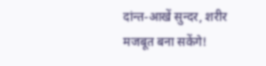दांन्त-आखें सुन्दर, शरीर मजबूत बना सकेंगे!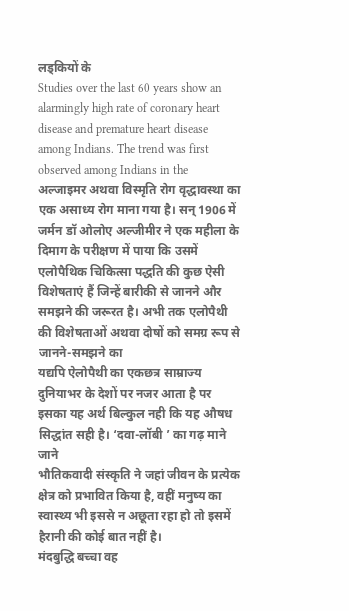लड्कियों के
Studies over the last 60 years show an alarmingly high rate of coronary heart disease and premature heart disease among Indians. The trend was first observed among Indians in the
अल्जाइमर अथवा विस्मृति रोग वृद्धावस्था का एक असाध्य रोग माना गया है। सन् 1906 में जर्मन डॉ ओलोए अल्जीमीर ने एक महीला के दिमाग के परीक्षण में पाया कि उसमें
एलोपैथिक चिकित्सा पद्धति की कुछ ऐसी विशेषताएं हैं जिन्हें बारीकी से जानने और समझने की जरूरत है। अभी तक एलोपैथी की विशेषताओं अथवा दोषों को समग्र रूप से जानने-समझने का
यद्यपि ऐलोपैथी का एकछत्र साम्राज्य दुनियाभर के देशों पर नजर आता है पर इसका यह अर्थ बिल्कुल नही कि यह औषध सिद्धांत सही है। ‘दवा-लॉबी ’ का गढ़ माने जाने
भौतिकवादी संस्कृति ने जहां जीवन के प्रत्येक क्षेत्र को प्रभावित किया है, वहीं मनुष्य का स्वास्थ्य भी इससे न अछूता रहा हो तो इसमें हैरानी की कोई बात नहीं है।
मंदबुद्धि बच्चा वह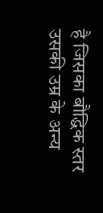है जिसका बौद्धिक स्तर उसकी उम्र के अन्य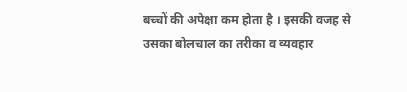बच्चों की अपेक्षा कम होता है । इसकी वजह से उसका बोलचाल का तरीका व व्यवहार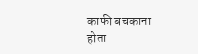काफी बचकाना होता